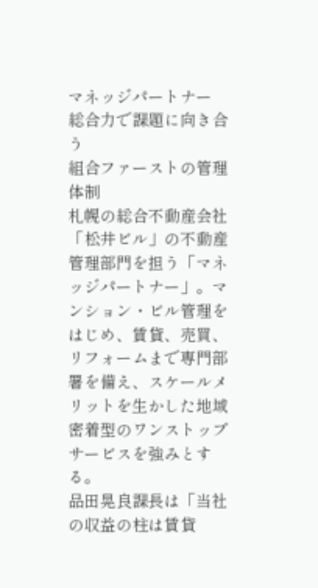マネッジパートナー
総合力で課題に向き合う
組合ファーストの管理体制
札幌の総合不動産会社「松井ビル」の不動産管理部門を担う「マネッジパートナー」。マンション・ビル管理をはじめ、賃貸、売買、リフォームまで専門部署を備え、スケールメリットを生かした地域密着型のワンストップサービスを強みとする。
品田晃良課長は「当社の収益の柱は賃貸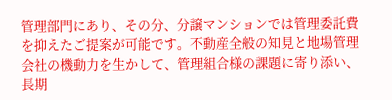管理部門にあり、その分、分譲マンションでは管理委託費を抑えたご提案が可能です。不動産全般の知見と地場管理会社の機動力を生かして、管理組合様の課題に寄り添い、長期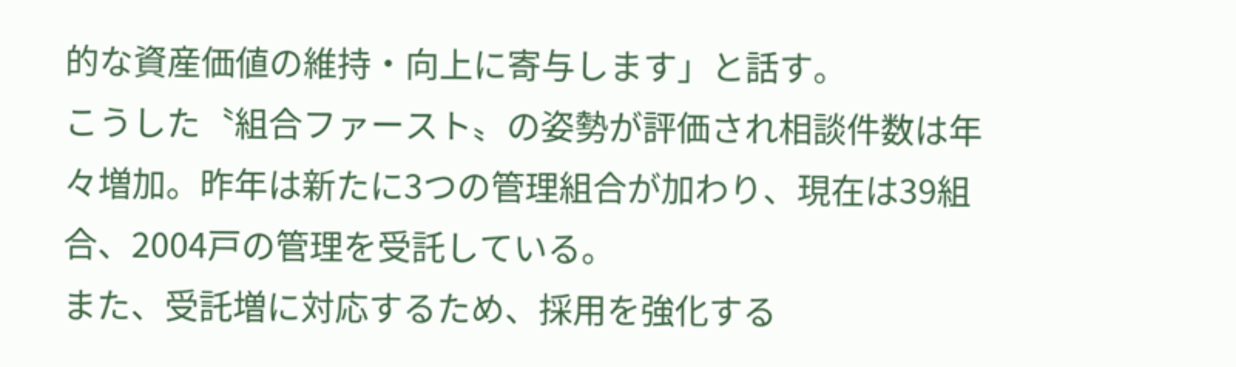的な資産価値の維持・向上に寄与します」と話す。
こうした〝組合ファースト〟の姿勢が評価され相談件数は年々増加。昨年は新たに3つの管理組合が加わり、現在は39組合、2004戸の管理を受託している。
また、受託増に対応するため、採用を強化する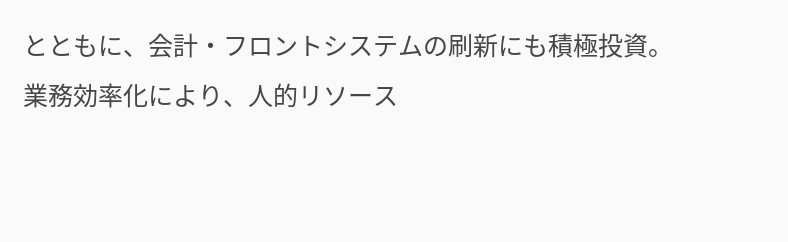とともに、会計・フロントシステムの刷新にも積極投資。業務効率化により、人的リソース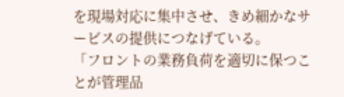を現場対応に集中させ、きめ細かなサービスの提供につなげている。
「フロントの業務負荷を適切に保つことが管理品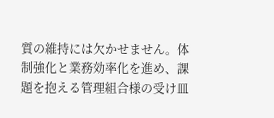質の維持には欠かせません。体制強化と業務効率化を進め、課題を抱える管理組合様の受け皿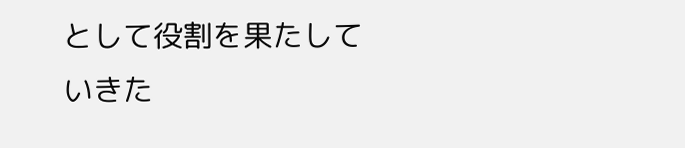として役割を果たしていきた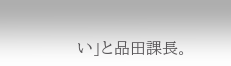い」と品田課長。